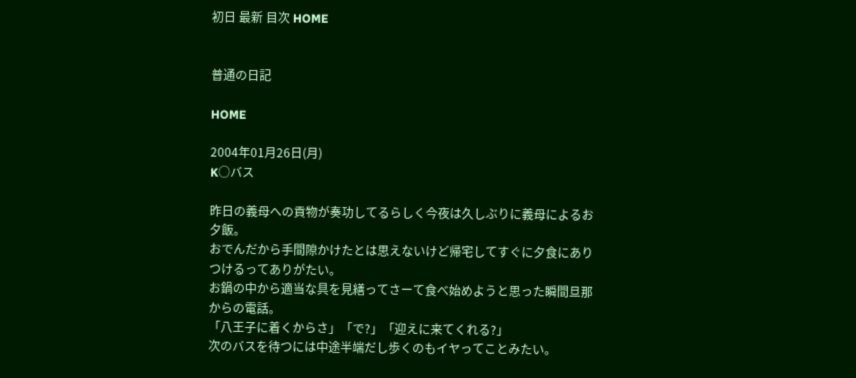初日 最新 目次 HOME


普通の日記

HOME

2004年01月26日(月)
K○バス

昨日の義母への貢物が奏功してるらしく今夜は久しぶりに義母によるお夕飯。
おでんだから手間隙かけたとは思えないけど帰宅してすぐに夕食にありつけるってありがたい。
お鍋の中から適当な具を見繕ってさーて食べ始めようと思った瞬間旦那からの電話。
「八王子に着くからさ」「で?」「迎えに来てくれる?」
次のバスを待つには中途半端だし歩くのもイヤってことみたい。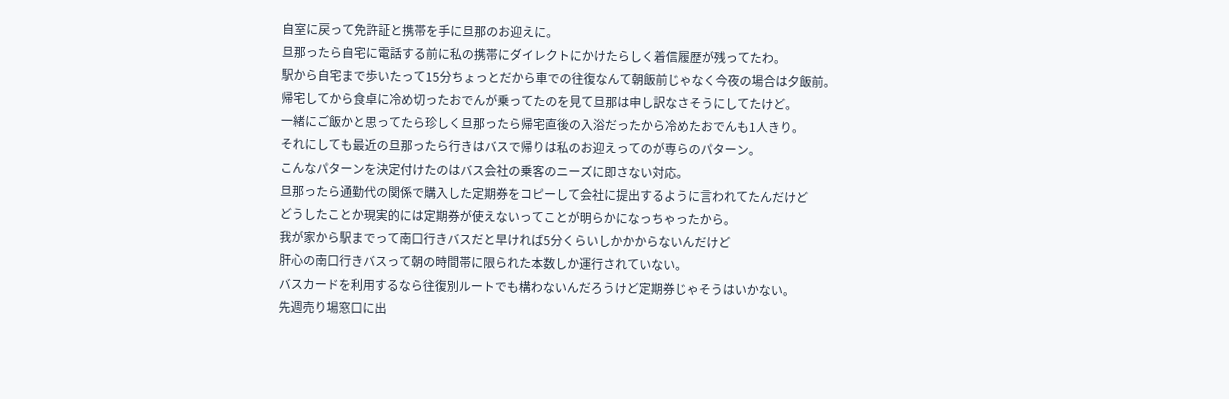自室に戻って免許証と携帯を手に旦那のお迎えに。
旦那ったら自宅に電話する前に私の携帯にダイレクトにかけたらしく着信履歴が残ってたわ。
駅から自宅まで歩いたって15分ちょっとだから車での往復なんて朝飯前じゃなく今夜の場合は夕飯前。
帰宅してから食卓に冷め切ったおでんが乗ってたのを見て旦那は申し訳なさそうにしてたけど。
一緒にご飯かと思ってたら珍しく旦那ったら帰宅直後の入浴だったから冷めたおでんも1人きり。
それにしても最近の旦那ったら行きはバスで帰りは私のお迎えってのが専らのパターン。
こんなパターンを決定付けたのはバス会社の乗客のニーズに即さない対応。
旦那ったら通勤代の関係で購入した定期券をコピーして会社に提出するように言われてたんだけど
どうしたことか現実的には定期券が使えないってことが明らかになっちゃったから。
我が家から駅までって南口行きバスだと早ければ5分くらいしかかからないんだけど
肝心の南口行きバスって朝の時間帯に限られた本数しか運行されていない。
バスカードを利用するなら往復別ルートでも構わないんだろうけど定期券じゃそうはいかない。
先週売り場窓口に出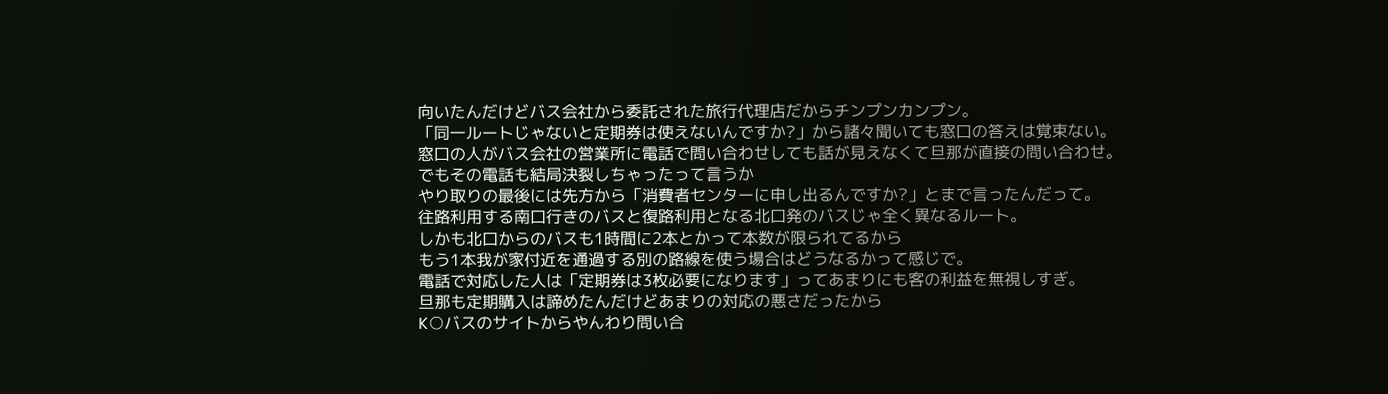向いたんだけどバス会社から委託された旅行代理店だからチンプンカンプン。
「同一ルートじゃないと定期券は使えないんですか?」から諸々聞いても窓口の答えは覚束ない。
窓口の人がバス会社の営業所に電話で問い合わせしても話が見えなくて旦那が直接の問い合わせ。
でもその電話も結局決裂しちゃったって言うか
やり取りの最後には先方から「消費者センターに申し出るんですか?」とまで言ったんだって。
往路利用する南口行きのバスと復路利用となる北口発のバスじゃ全く異なるルート。
しかも北口からのバスも1時間に2本とかって本数が限られてるから
もう1本我が家付近を通過する別の路線を使う場合はどうなるかって感じで。
電話で対応した人は「定期券は3枚必要になります」ってあまりにも客の利益を無視しすぎ。
旦那も定期購入は諦めたんだけどあまりの対応の悪さだったから
K○バスのサイトからやんわり問い合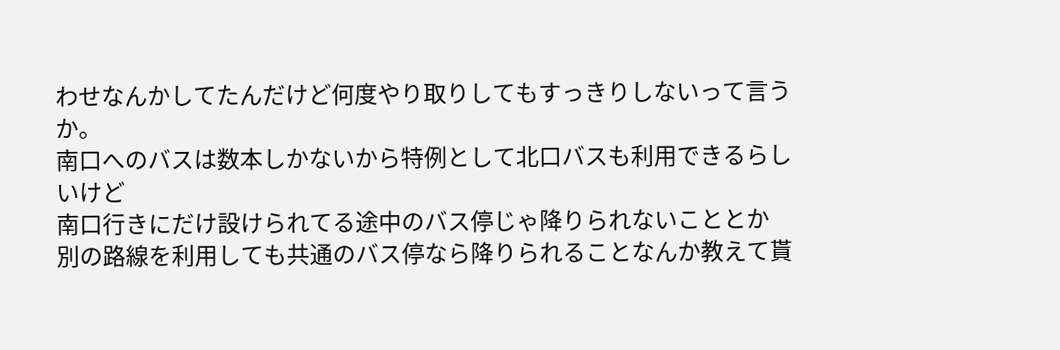わせなんかしてたんだけど何度やり取りしてもすっきりしないって言うか。
南口へのバスは数本しかないから特例として北口バスも利用できるらしいけど
南口行きにだけ設けられてる途中のバス停じゃ降りられないこととか
別の路線を利用しても共通のバス停なら降りられることなんか教えて貰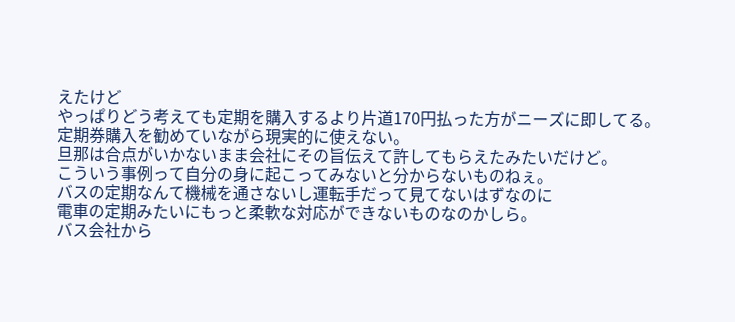えたけど
やっぱりどう考えても定期を購入するより片道170円払った方がニーズに即してる。
定期券購入を勧めていながら現実的に使えない。
旦那は合点がいかないまま会社にその旨伝えて許してもらえたみたいだけど。
こういう事例って自分の身に起こってみないと分からないものねぇ。
バスの定期なんて機械を通さないし運転手だって見てないはずなのに
電車の定期みたいにもっと柔軟な対応ができないものなのかしら。
バス会社から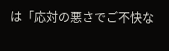は「応対の悪さでご不快な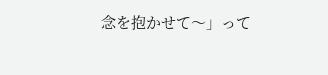念を抱かせて〜」って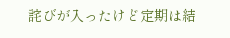詫びが入ったけど定期は結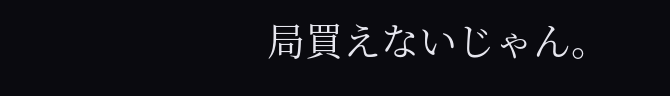局買えないじゃん。